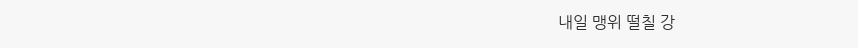내일 맹위 떨칠 강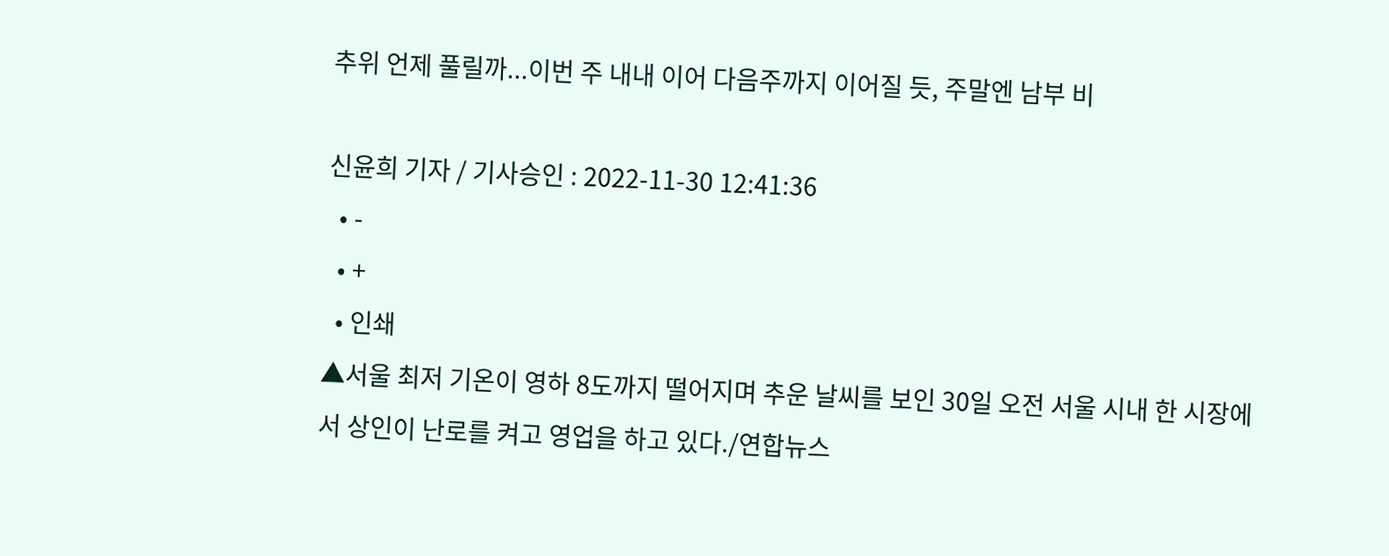추위 언제 풀릴까...이번 주 내내 이어 다음주까지 이어질 듯, 주말엔 남부 비

신윤희 기자 / 기사승인 : 2022-11-30 12:41:36
  • -
  • +
  • 인쇄
▲서울 최저 기온이 영하 8도까지 떨어지며 추운 날씨를 보인 30일 오전 서울 시내 한 시장에서 상인이 난로를 켜고 영업을 하고 있다./연합뉴스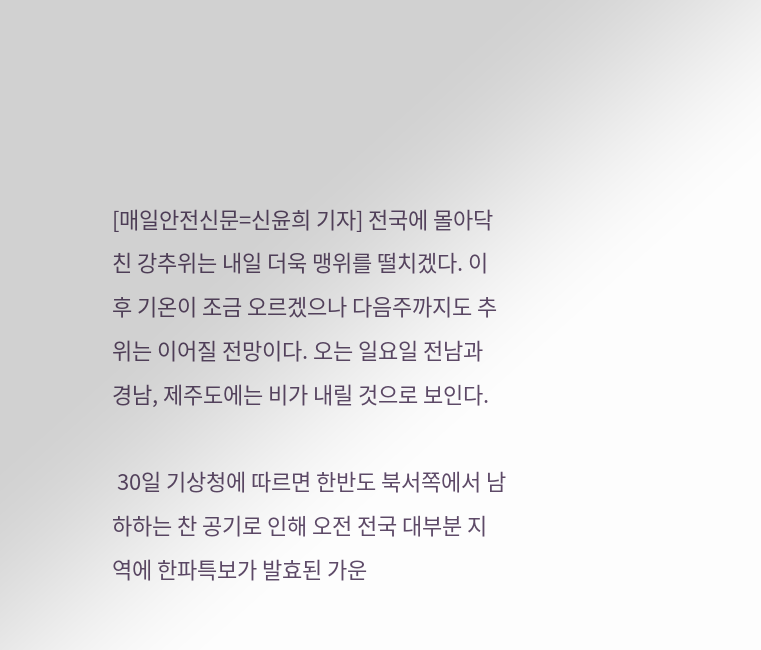[매일안전신문=신윤희 기자] 전국에 몰아닥친 강추위는 내일 더욱 맹위를 떨치겠다. 이후 기온이 조금 오르겠으나 다음주까지도 추위는 이어질 전망이다. 오는 일요일 전남과 경남, 제주도에는 비가 내릴 것으로 보인다.

 30일 기상청에 따르면 한반도 북서쪽에서 남하하는 찬 공기로 인해 오전 전국 대부분 지역에 한파특보가 발효된 가운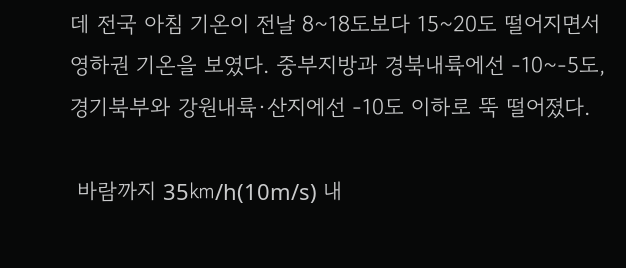데 전국 아침 기온이 전날 8~18도보다 15~20도 떨어지면서 영하권 기온을 보였다. 중부지방과 경북내륙에선 -10~-5도, 경기북부와 강원내륙·산지에선 -10도 이하로 뚝 떨어졌다.

 바람까지 35㎞/h(10m/s) 내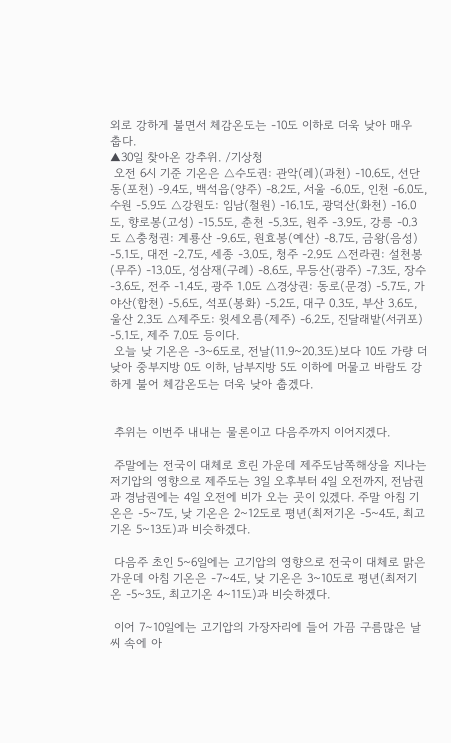외로 강하게 불면서 체감온도는 -10도 이하로 더욱 낮아 매우 춥다.
▲30일 찾아온 강추위. /기상청
 오전 6시 기준 기온은 △수도권: 관악(레)(과천) -10.6도, 선단동(포천) -9.4도, 백석읍(양주) -8.2도, 서울 -6.0도, 인천 -6.0도, 수원 -5.9도 △강원도: 임남(철원) -16.1도, 광덕산(화천) -16.0도, 향로봉(고성) -15.5도, 춘천 -5.3도, 원주 -3.9도, 강릉 -0.3도 △충청권: 계룡산 -9.6도, 원효봉(예산) -8.7도, 금왕(음성) -5.1도, 대전 -2.7도, 세종 -3.0도, 청주 -2.9도 △전라권: 설천봉(무주) -13.0도, 성삼재(구례) -8.6도, 무등산(광주) -7.3도, 장수 -3.6도, 전주 -1.4도, 광주 1.0도 △경상권: 동로(문경) -5.7도, 가야산(합천) -5.6도, 석포(봉화) -5.2도, 대구 0.3도, 부산 3.6도, 울산 2.3도 △제주도: 윗세오름(제주) -6.2도, 진달래밭(서귀포) -5.1도, 제주 7.0도 등이다.
 오늘 낮 기온은 -3~6도로, 전날(11.9~20.3도)보다 10도 가량 더 낮아 중부지방 0도 이하, 남부지방 5도 이하에 머물고 바람도 강하게 불어 체감온도는 더욱 낮아 춥겠다.


 추위는 이번주 내내는 물론이고 다음주까지 이어지겠다.

 주말에는 전국이 대체로 흐린 가운데 제주도남쪽해상을 지나는 저기압의 영향으로 제주도는 3일 오후부터 4일 오전까지, 전남권과 경남권에는 4일 오전에 비가 오는 곳이 있겠다. 주말 아침 기온은 -5~7도, 낮 기온은 2~12도로 평년(최저기온 -5~4도, 최고기온 5~13도)과 비슷하겠다.

 다음주 초인 5~6일에는 고기압의 영향으로 전국이 대체로 맑은 가운데 아침 기온은 -7~4도, 낮 기온은 3~10도로 평년(최저기온 -5~3도, 최고기온 4~11도)과 비슷하겠다.

 이어 7∼10일에는 고기압의 가장자리에 들어 가끔 구름많은 날씨 속에 아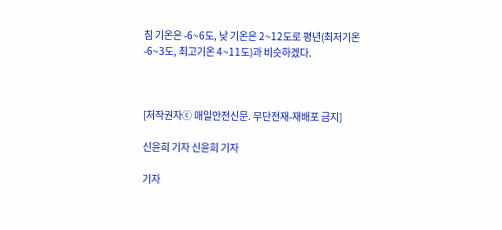침 기온은 -6~6도, 낮 기온은 2~12도로 평년(최저기온 -6~3도, 최고기온 4~11도)과 비슷하겠다.



[저작권자ⓒ 매일안전신문. 무단전재-재배포 금지]

신윤희 기자 신윤희 기자

기자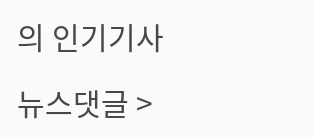의 인기기사

뉴스댓글 >